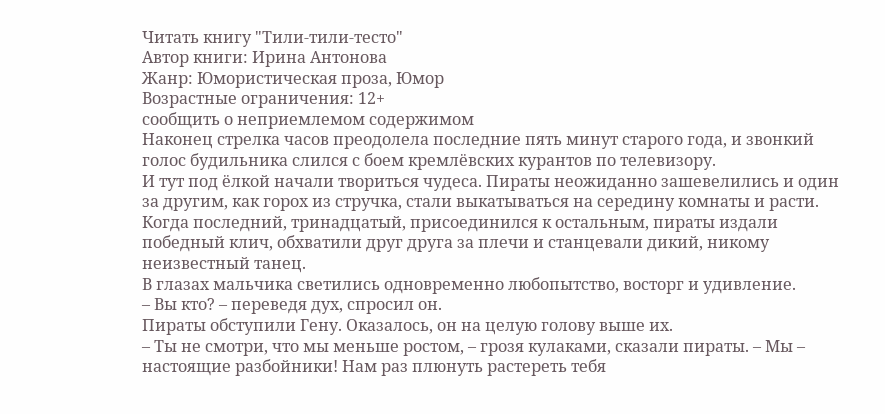Читать книгу "Тили-тили-тесто"
Автор книги: Ирина Антонова
Жанр: Юмористическая проза, Юмор
Возрастные ограничения: 12+
сообщить о неприемлемом содержимом
Наконец стрелка часов преодолела последние пять минут старого года, и звонкий голос будильника слился с боем кремлёвских курантов по телевизору.
И тут под ёлкой начали твориться чудеса. Пираты неожиданно зашевелились и один за другим, как горох из стручка, стали выкатываться на середину комнаты и расти.
Когда последний, тринадцатый, присоединился к остальным, пираты издали победный клич, обхватили друг друга за плечи и станцевали дикий, никому неизвестный танец.
В глазах мальчика светились одновременно любопытство, восторг и удивление.
– Вы кто? – переведя дух, спросил он.
Пираты обступили Гену. Оказалось, он на целую голову выше их.
– Ты не смотри, что мы меньше ростом, – грозя кулаками, сказали пираты. – Мы – настоящие разбойники! Нам раз плюнуть растереть тебя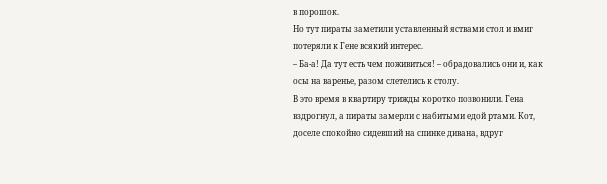в порошок.
Но тут пираты заметили уставленный яствами стол и вмиг потеряли к Гене всякий интерес.
– Ба-а! Да тут есть чем поживиться! – обрадовались они и, как осы на варенье, разом слетелись к столу.
В это время в квартиру трижды коротко позвонили. Гена вздрогнул, а пираты замерли с набитыми едой ртами. Кот, доселе спокойно сидевший на спинке дивана, вдруг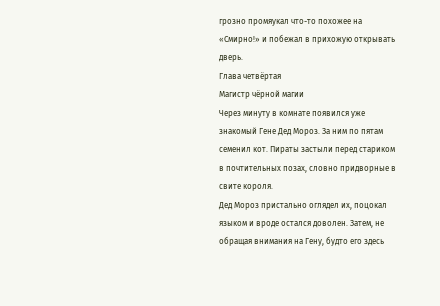грозно промяукал что-то похожее на «Смирно!» и побежал в прихожую открывать дверь.
Глава четвёртая
Магистр чёрной магии
Через минуту в комнате появился уже знакомый Гене Дед Мороз. За ним по пятам семенил кот. Пираты застыли перед стариком в почтительных позах, словно придворные в свите короля.
Дед Мороз пристально оглядел их, поцокал языком и вроде остался доволен. Затем, не обращая внимания на Гену, будто его здесь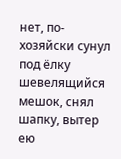нет, по-хозяйски сунул под ёлку шевелящийся мешок, снял шапку, вытер ею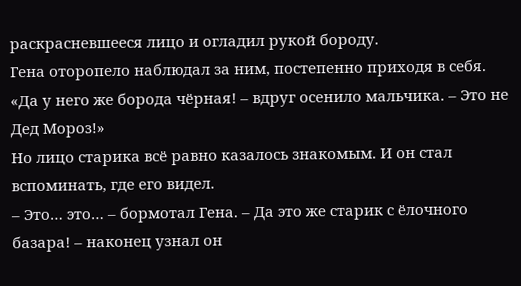раскрасневшееся лицо и огладил рукой бороду.
Гена оторопело наблюдал за ним, постепенно приходя в себя.
«Да у него же борода чёрная! – вдруг осенило мальчика. – Это не Дед Мороз!»
Но лицо старика всё равно казалось знакомым. И он стал вспоминать, где его видел.
– Это… это… – бормотал Гена. – Да это же старик с ёлочного базара! – наконец узнал он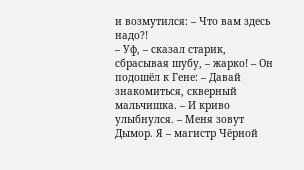и возмутился: – Что вам здесь надо?!
– Уф, – сказал старик, сбрасывая шубу, – жарко! – Он подошёл к Гене: – Давай знакомиться, скверный мальчишка. – И криво улыбнулся. – Меня зовут Дымор. Я – магистр Чёрной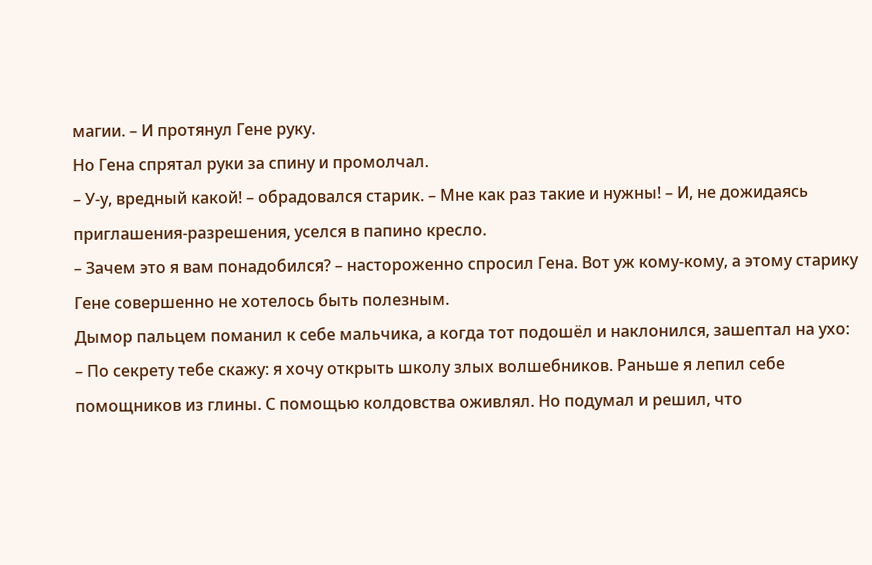магии. – И протянул Гене руку.
Но Гена спрятал руки за спину и промолчал.
– У-у, вредный какой! – обрадовался старик. – Мне как раз такие и нужны! – И, не дожидаясь приглашения-разрешения, уселся в папино кресло.
– Зачем это я вам понадобился? – настороженно спросил Гена. Вот уж кому-кому, а этому старику Гене совершенно не хотелось быть полезным.
Дымор пальцем поманил к себе мальчика, а когда тот подошёл и наклонился, зашептал на ухо:
– По секрету тебе скажу: я хочу открыть школу злых волшебников. Раньше я лепил себе помощников из глины. С помощью колдовства оживлял. Но подумал и решил, что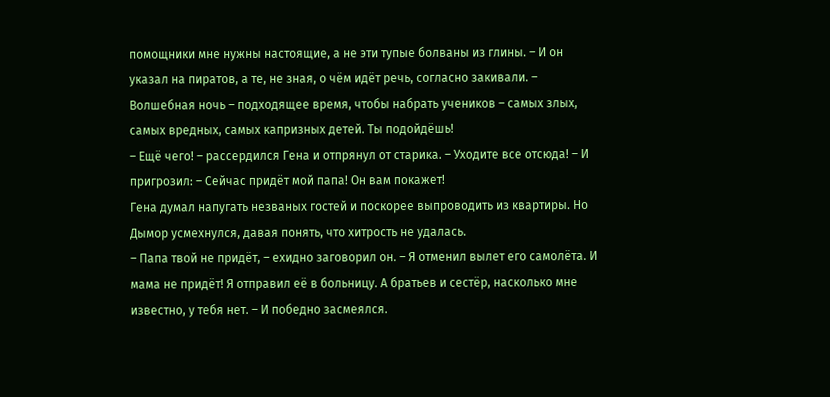помощники мне нужны настоящие, а не эти тупые болваны из глины. – И он указал на пиратов, а те, не зная, о чём идёт речь, согласно закивали. – Волшебная ночь – подходящее время, чтобы набрать учеников – самых злых, самых вредных, самых капризных детей. Ты подойдёшь!
– Ещё чего! – рассердился Гена и отпрянул от старика. – Уходите все отсюда! – И пригрозил: – Сейчас придёт мой папа! Он вам покажет!
Гена думал напугать незваных гостей и поскорее выпроводить из квартиры. Но Дымор усмехнулся, давая понять, что хитрость не удалась.
– Папа твой не придёт, – ехидно заговорил он. – Я отменил вылет его самолёта. И мама не придёт! Я отправил её в больницу. А братьев и сестёр, насколько мне известно, у тебя нет. – И победно засмеялся.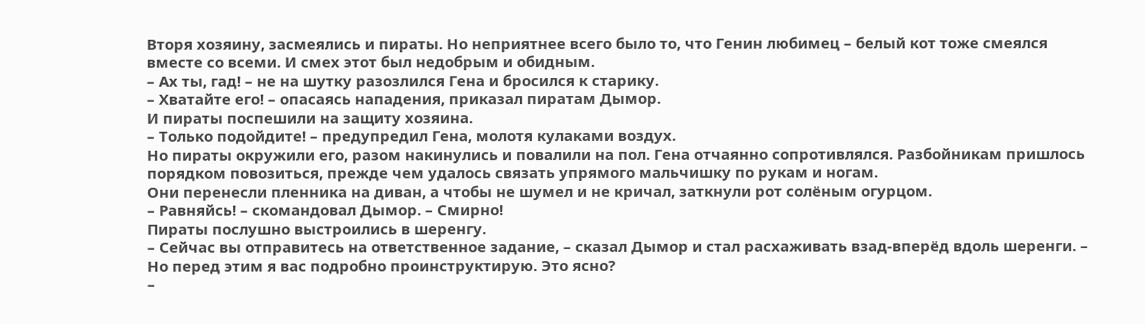Вторя хозяину, засмеялись и пираты. Но неприятнее всего было то, что Генин любимец – белый кот тоже смеялся вместе со всеми. И смех этот был недобрым и обидным.
– Ах ты, гад! – не на шутку разозлился Гена и бросился к старику.
– Хватайте его! – опасаясь нападения, приказал пиратам Дымор.
И пираты поспешили на защиту хозяина.
– Только подойдите! – предупредил Гена, молотя кулаками воздух.
Но пираты окружили его, разом накинулись и повалили на пол. Гена отчаянно сопротивлялся. Разбойникам пришлось порядком повозиться, прежде чем удалось связать упрямого мальчишку по рукам и ногам.
Они перенесли пленника на диван, а чтобы не шумел и не кричал, заткнули рот солёным огурцом.
– Равняйсь! – скомандовал Дымор. – Смирно!
Пираты послушно выстроились в шеренгу.
– Сейчас вы отправитесь на ответственное задание, – сказал Дымор и стал расхаживать взад-вперёд вдоль шеренги. – Но перед этим я вас подробно проинструктирую. Это ясно?
–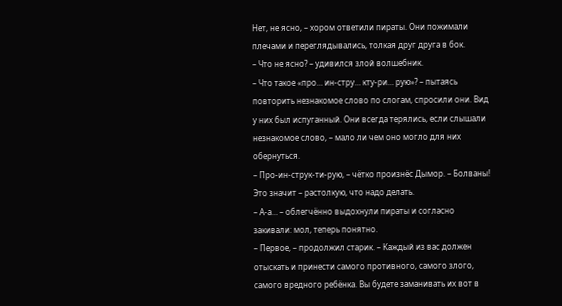Нет, не ясно, – хором ответили пираты. Они пожимали плечами и переглядывались, толкая друг друга в бок.
– Что не ясно? – удивился злой волшебник.
– Что такое «про… ин-стру… кту-ри… рую»? – пытаясь повторить незнакомое слово по слогам, спросили они. Вид у них был испуганный. Они всегда терялись, если слышали незнакомое слово, – мало ли чем оно могло для них обернуться.
– Про-ин-струк-ти-рую, – чётко произнёс Дымор. – Болваны! Это значит – растолкую, что надо делать.
– А-а… – облегчённо выдохнули пираты и согласно закивали: мол, теперь понятно.
– Первое, – продолжил старик. – Каждый из вас должен отыскать и принести самого противного, самого злого, самого вредного ребёнка. Вы будете заманивать их вот в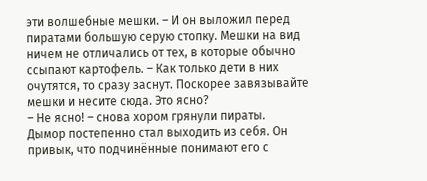эти волшебные мешки. – И он выложил перед пиратами большую серую стопку. Мешки на вид ничем не отличались от тех, в которые обычно ссыпают картофель. – Как только дети в них очутятся, то сразу заснут. Поскорее завязывайте мешки и несите сюда. Это ясно?
– Не ясно! – снова хором грянули пираты.
Дымор постепенно стал выходить из себя. Он привык, что подчинённые понимают его с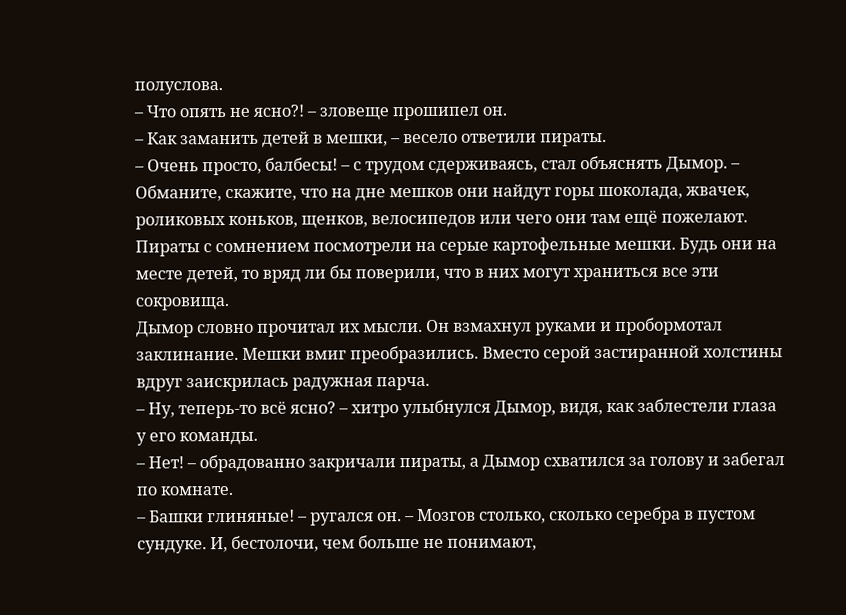полуслова.
– Что опять не ясно?! – зловеще прошипел он.
– Как заманить детей в мешки, – весело ответили пираты.
– Очень просто, балбесы! – с трудом сдерживаясь, стал объяснять Дымор. – Обманите, скажите, что на дне мешков они найдут горы шоколада, жвачек, роликовых коньков, щенков, велосипедов или чего они там ещё пожелают.
Пираты с сомнением посмотрели на серые картофельные мешки. Будь они на месте детей, то вряд ли бы поверили, что в них могут храниться все эти сокровища.
Дымор словно прочитал их мысли. Он взмахнул руками и пробормотал заклинание. Мешки вмиг преобразились. Вместо серой застиранной холстины вдруг заискрилась радужная парча.
– Ну, теперь-то всё ясно? – хитро улыбнулся Дымор, видя, как заблестели глаза у его команды.
– Нет! – обрадованно закричали пираты, а Дымор схватился за голову и забегал по комнате.
– Башки глиняные! – ругался он. – Мозгов столько, сколько серебра в пустом сундуке. И, бестолочи, чем больше не понимают,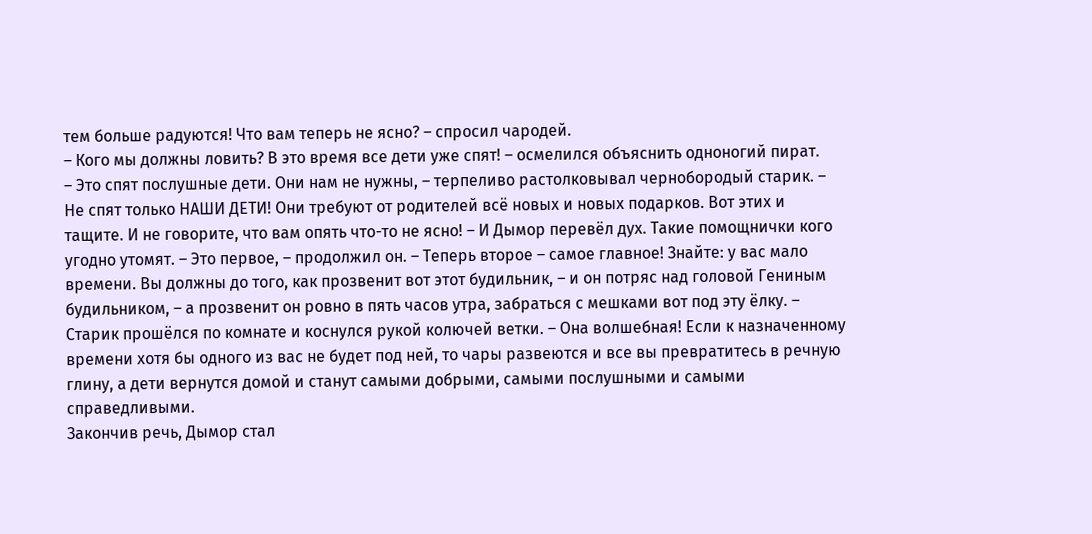тем больше радуются! Что вам теперь не ясно? – спросил чародей.
– Кого мы должны ловить? В это время все дети уже спят! – осмелился объяснить одноногий пират.
– Это спят послушные дети. Они нам не нужны, – терпеливо растолковывал чернобородый старик. – Не спят только НАШИ ДЕТИ! Они требуют от родителей всё новых и новых подарков. Вот этих и тащите. И не говорите, что вам опять что-то не ясно! – И Дымор перевёл дух. Такие помощнички кого угодно утомят. – Это первое, – продолжил он. – Теперь второе – самое главное! Знайте: у вас мало времени. Вы должны до того, как прозвенит вот этот будильник, – и он потряс над головой Гениным будильником, – а прозвенит он ровно в пять часов утра, забраться с мешками вот под эту ёлку. – Старик прошёлся по комнате и коснулся рукой колючей ветки. – Она волшебная! Если к назначенному времени хотя бы одного из вас не будет под ней, то чары развеются и все вы превратитесь в речную глину, а дети вернутся домой и станут самыми добрыми, самыми послушными и самыми справедливыми.
Закончив речь, Дымор стал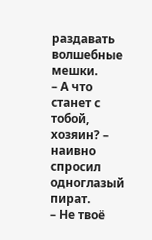раздавать волшебные мешки.
– А что станет с тобой, хозяин? – наивно спросил одноглазый пират.
– Не твоё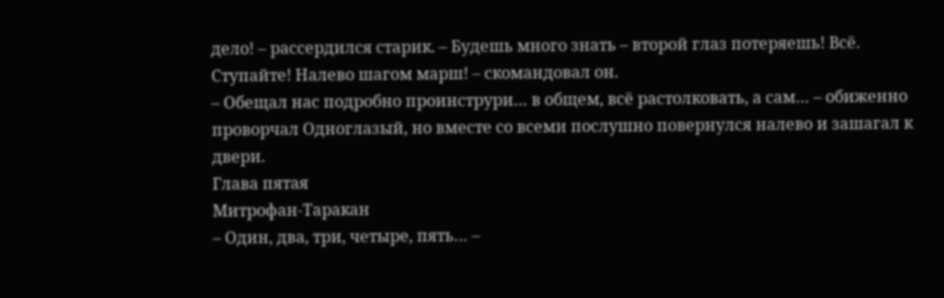дело! – рассердился старик. – Будешь много знать – второй глаз потеряешь! Всё. Ступайте! Налево шагом марш! – скомандовал он.
– Обещал нас подробно проинструри… в общем, всё растолковать, а сам… – обиженно проворчал Одноглазый, но вместе со всеми послушно повернулся налево и зашагал к двери.
Глава пятая
Митрофан-Таракан
– Один, два, три, четыре, пять… –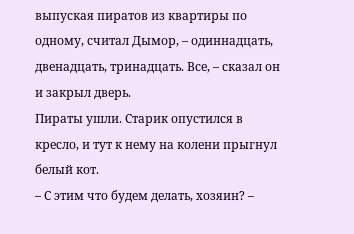выпуская пиратов из квартиры по одному, считал Дымор, – одиннадцать, двенадцать, тринадцать. Все, – сказал он и закрыл дверь.
Пираты ушли. Старик опустился в кресло, и тут к нему на колени прыгнул белый кот.
– С этим что будем делать, хозяин? –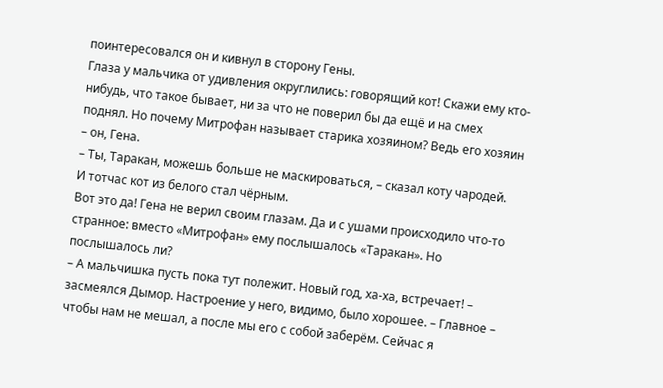поинтересовался он и кивнул в сторону Гены.
Глаза у мальчика от удивления округлились: говорящий кот! Скажи ему кто-нибудь, что такое бывает, ни за что не поверил бы да ещё и на смех поднял. Но почему Митрофан называет старика хозяином? Ведь его хозяин – он, Гена.
– Ты, Таракан, можешь больше не маскироваться, – сказал коту чародей.
И тотчас кот из белого стал чёрным.
Вот это да! Гена не верил своим глазам. Да и с ушами происходило что-то странное: вместо «Митрофан» ему послышалось «Таракан». Но послышалось ли?
– А мальчишка пусть пока тут полежит. Новый год, ха-ха, встречает! – засмеялся Дымор. Настроение у него, видимо, было хорошее. – Главное – чтобы нам не мешал, а после мы его с собой заберём. Сейчас я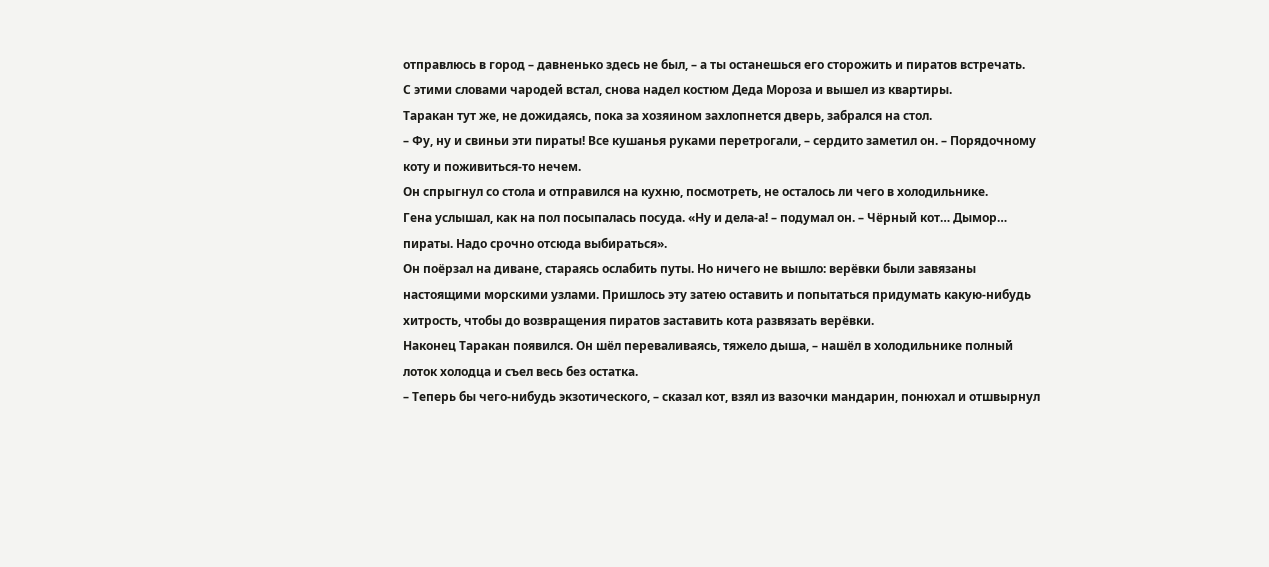отправлюсь в город – давненько здесь не был, – а ты останешься его сторожить и пиратов встречать.
С этими словами чародей встал, снова надел костюм Деда Мороза и вышел из квартиры.
Таракан тут же, не дожидаясь, пока за хозяином захлопнется дверь, забрался на стол.
– Фу, ну и свиньи эти пираты! Все кушанья руками перетрогали, – сердито заметил он. – Порядочному коту и поживиться-то нечем.
Он спрыгнул со стола и отправился на кухню, посмотреть, не осталось ли чего в холодильнике.
Гена услышал, как на пол посыпалась посуда. «Ну и дела-а! – подумал он. – Чёрный кот… Дымор… пираты. Надо срочно отсюда выбираться».
Он поёрзал на диване, стараясь ослабить путы. Но ничего не вышло: верёвки были завязаны настоящими морскими узлами. Пришлось эту затею оставить и попытаться придумать какую-нибудь хитрость, чтобы до возвращения пиратов заставить кота развязать верёвки.
Наконец Таракан появился. Он шёл переваливаясь, тяжело дыша, – нашёл в холодильнике полный лоток холодца и съел весь без остатка.
– Теперь бы чего-нибудь экзотического, – сказал кот, взял из вазочки мандарин, понюхал и отшвырнул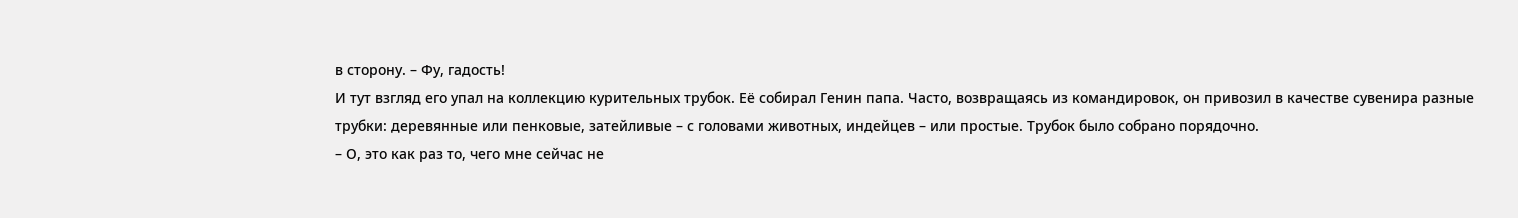в сторону. – Фу, гадость!
И тут взгляд его упал на коллекцию курительных трубок. Её собирал Генин папа. Часто, возвращаясь из командировок, он привозил в качестве сувенира разные трубки: деревянные или пенковые, затейливые – с головами животных, индейцев – или простые. Трубок было собрано порядочно.
– О, это как раз то, чего мне сейчас не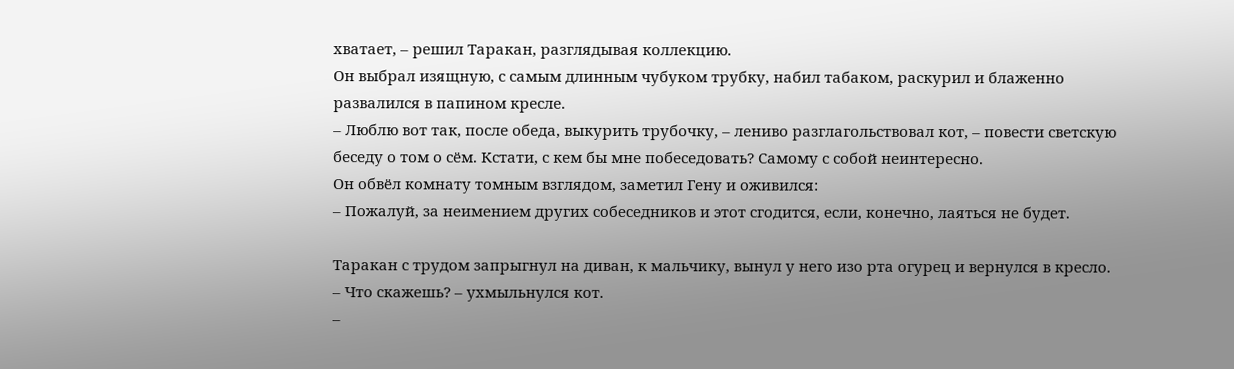хватает, – решил Таракан, разглядывая коллекцию.
Он выбрал изящную, с самым длинным чубуком трубку, набил табаком, раскурил и блаженно развалился в папином кресле.
– Люблю вот так, после обеда, выкурить трубочку, – лениво разглагольствовал кот, – повести светскую беседу о том о сём. Кстати, с кем бы мне побеседовать? Самому с собой неинтересно.
Он обвёл комнату томным взглядом, заметил Гену и оживился:
– Пожалуй, за неимением других собеседников и этот сгодится, если, конечно, лаяться не будет.

Таракан с трудом запрыгнул на диван, к мальчику, вынул у него изо рта огурец и вернулся в кресло.
– Что скажешь? – ухмыльнулся кот.
–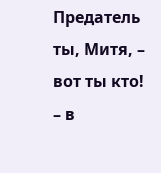Предатель ты, Митя, – вот ты кто! – в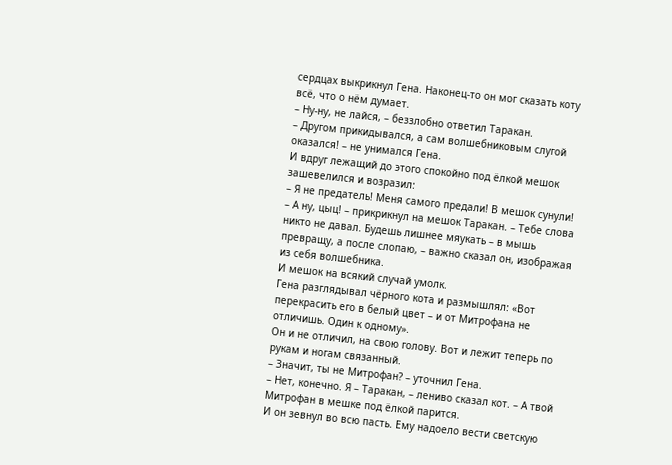сердцах выкрикнул Гена. Наконец-то он мог сказать коту всё, что о нём думает.
– Ну-ну, не лайся, – беззлобно ответил Таракан.
– Другом прикидывался, а сам волшебниковым слугой оказался! – не унимался Гена.
И вдруг лежащий до этого спокойно под ёлкой мешок зашевелился и возразил:
– Я не предатель! Меня самого предали! В мешок сунули!
– А ну, цыц! – прикрикнул на мешок Таракан. – Тебе слова никто не давал. Будешь лишнее мяукать – в мышь превращу, а после слопаю, – важно сказал он, изображая из себя волшебника.
И мешок на всякий случай умолк.
Гена разглядывал чёрного кота и размышлял: «Вот перекрасить его в белый цвет – и от Митрофана не отличишь. Один к одному».
Он и не отличил, на свою голову. Вот и лежит теперь по рукам и ногам связанный.
– Значит, ты не Митрофан? – уточнил Гена.
– Нет, конечно. Я – Таракан, – лениво сказал кот. – А твой Митрофан в мешке под ёлкой парится.
И он зевнул во всю пасть. Ему надоело вести светскую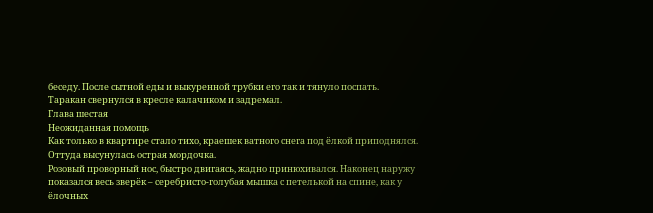беседу. После сытной еды и выкуренной трубки его так и тянуло поспать.
Таракан свернулся в кресле калачиком и задремал.
Глава шестая
Неожиданная помощь
Как только в квартире стало тихо, краешек ватного снега под ёлкой приподнялся. Оттуда высунулась острая мордочка.
Розовый проворный нос, быстро двигаясь, жадно принюхивался. Наконец наружу показался весь зверёк – серебристо-голубая мышка с петелькой на спине, как у ёлочных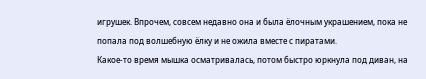игрушек. Впрочем, совсем недавно она и была ёлочным украшением, пока не попала под волшебную ёлку и не ожила вместе с пиратами.
Какое-то время мышка осматривалась, потом быстро юркнула под диван, на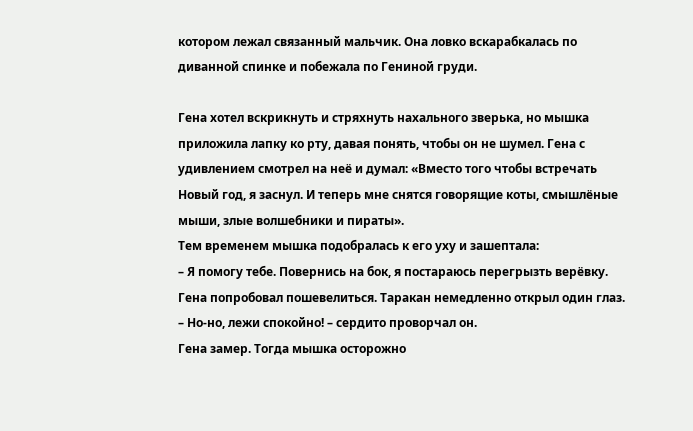котором лежал связанный мальчик. Она ловко вскарабкалась по диванной спинке и побежала по Гениной груди.

Гена хотел вскрикнуть и стряхнуть нахального зверька, но мышка приложила лапку ко рту, давая понять, чтобы он не шумел. Гена с удивлением смотрел на неё и думал: «Вместо того чтобы встречать Новый год, я заснул. И теперь мне снятся говорящие коты, смышлёные мыши, злые волшебники и пираты».
Тем временем мышка подобралась к его уху и зашептала:
– Я помогу тебе. Повернись на бок, я постараюсь перегрызть верёвку.
Гена попробовал пошевелиться. Таракан немедленно открыл один глаз.
– Но-но, лежи спокойно! – сердито проворчал он.
Гена замер. Тогда мышка осторожно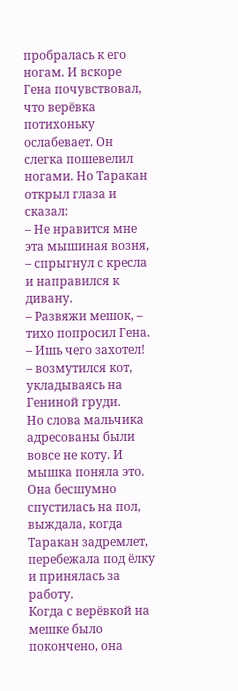пробралась к его ногам. И вскоре Гена почувствовал, что верёвка потихоньку ослабевает. Он слегка пошевелил ногами. Но Таракан открыл глаза и сказал:
– Не нравится мне эта мышиная возня, – спрыгнул с кресла и направился к дивану.
– Развяжи мешок, – тихо попросил Гена.
– Ишь чего захотел! – возмутился кот, укладываясь на Гениной груди.
Но слова мальчика адресованы были вовсе не коту. И мышка поняла это. Она бесшумно спустилась на пол, выждала, когда Таракан задремлет, перебежала под ёлку и принялась за работу.
Когда с верёвкой на мешке было покончено, она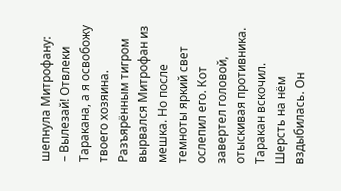шепнула Митрофану:
– Вылезай! Отвлеки Таракана, а я освобожу твоего хозяина.
Разъярённым тигром вырвался Митрофан из мешка. Но после темноты яркий свет ослепил его. Кот завертел головой, отыскивая противника.
Таракан вскочил. Шерсть на нём вздыбилась. Он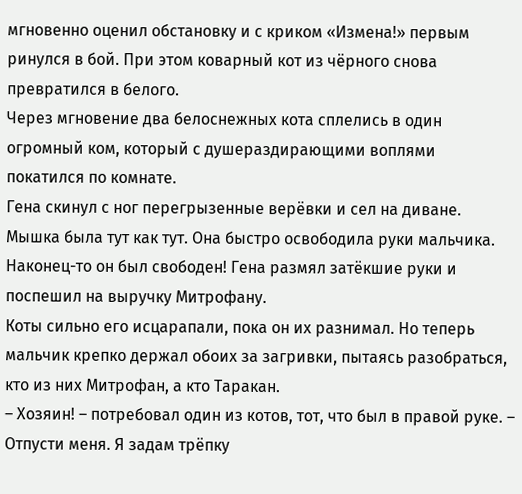мгновенно оценил обстановку и с криком «Измена!» первым ринулся в бой. При этом коварный кот из чёрного снова превратился в белого.
Через мгновение два белоснежных кота сплелись в один огромный ком, который с душераздирающими воплями покатился по комнате.
Гена скинул с ног перегрызенные верёвки и сел на диване. Мышка была тут как тут. Она быстро освободила руки мальчика. Наконец-то он был свободен! Гена размял затёкшие руки и поспешил на выручку Митрофану.
Коты сильно его исцарапали, пока он их разнимал. Но теперь мальчик крепко держал обоих за загривки, пытаясь разобраться, кто из них Митрофан, а кто Таракан.
– Хозяин! – потребовал один из котов, тот, что был в правой руке. – Отпусти меня. Я задам трёпку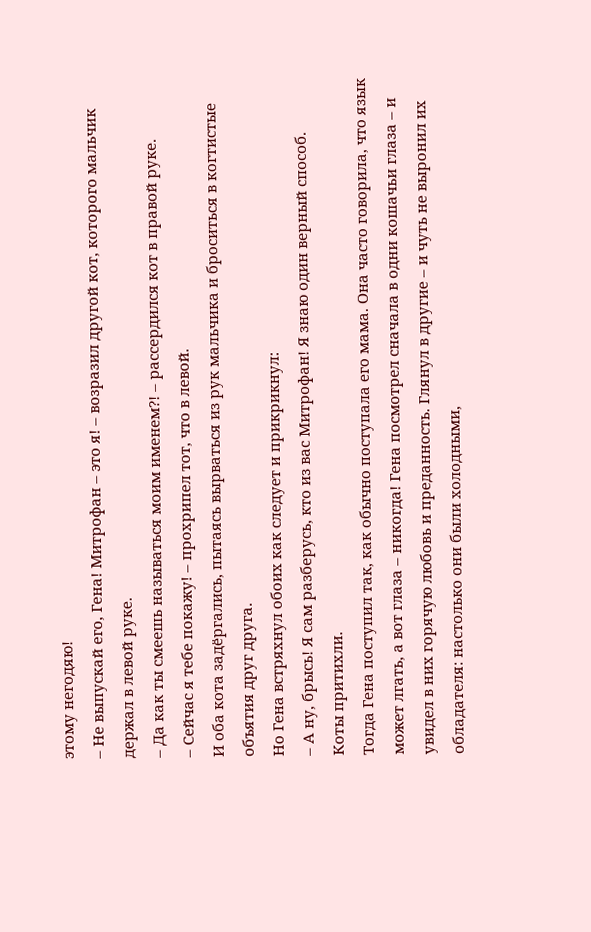этому негодяю!
– Не выпускай его, Гена! Митрофан – это я! – возразил другой кот, которого мальчик держал в левой руке.
– Да как ты смеешь называться моим именем?! – рассердился кот в правой руке.
– Сейчас я тебе покажу! – прохрипел тот, что в левой.
И оба кота задёргались, пытаясь вырваться из рук мальчика и броситься в когтистые объятия друг друга.
Но Гена встряхнул обоих как следует и прикрикнул:
– А ну, брысь! Я сам разберусь, кто из вас Митрофан! Я знаю один верный способ.
Коты притихли.
Тогда Гена поступил так, как обычно поступала его мама. Она часто говорила, что язык может лгать, а вот глаза – никогда! Гена посмотрел сначала в одни кошачьи глаза – и увидел в них горячую любовь и преданность. Глянул в другие – и чуть не выронил их обладателя: настолько они были холодными,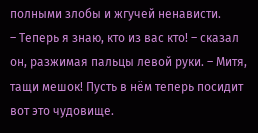полными злобы и жгучей ненависти.
– Теперь я знаю, кто из вас кто! – сказал он, разжимая пальцы левой руки. – Митя, тащи мешок! Пусть в нём теперь посидит вот это чудовище.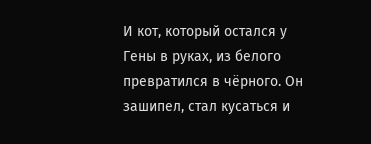И кот, который остался у Гены в руках, из белого превратился в чёрного. Он зашипел, стал кусаться и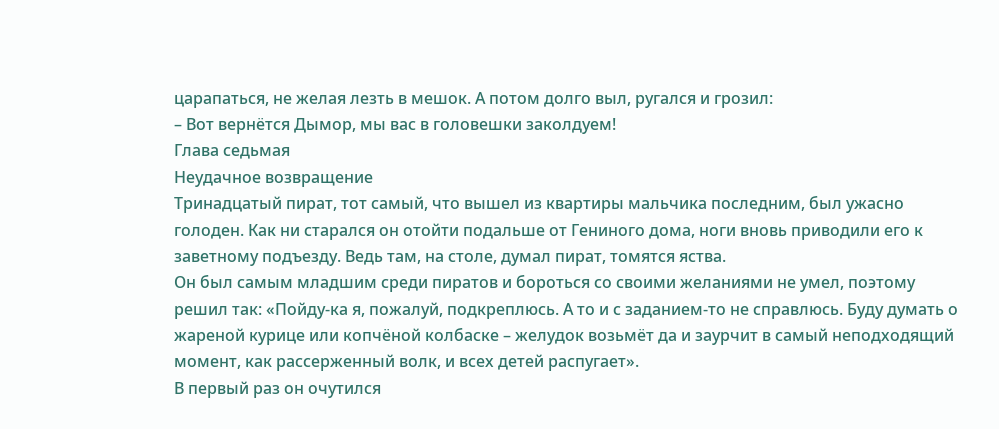царапаться, не желая лезть в мешок. А потом долго выл, ругался и грозил:
– Вот вернётся Дымор, мы вас в головешки заколдуем!
Глава седьмая
Неудачное возвращение
Тринадцатый пират, тот самый, что вышел из квартиры мальчика последним, был ужасно голоден. Как ни старался он отойти подальше от Гениного дома, ноги вновь приводили его к заветному подъезду. Ведь там, на столе, думал пират, томятся яства.
Он был самым младшим среди пиратов и бороться со своими желаниями не умел, поэтому решил так: «Пойду-ка я, пожалуй, подкреплюсь. А то и с заданием-то не справлюсь. Буду думать о жареной курице или копчёной колбаске – желудок возьмёт да и заурчит в самый неподходящий момент, как рассерженный волк, и всех детей распугает».
В первый раз он очутился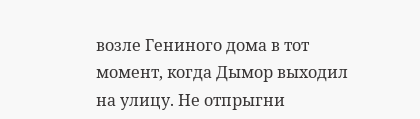возле Гениного дома в тот момент, когда Дымор выходил на улицу. Не отпрыгни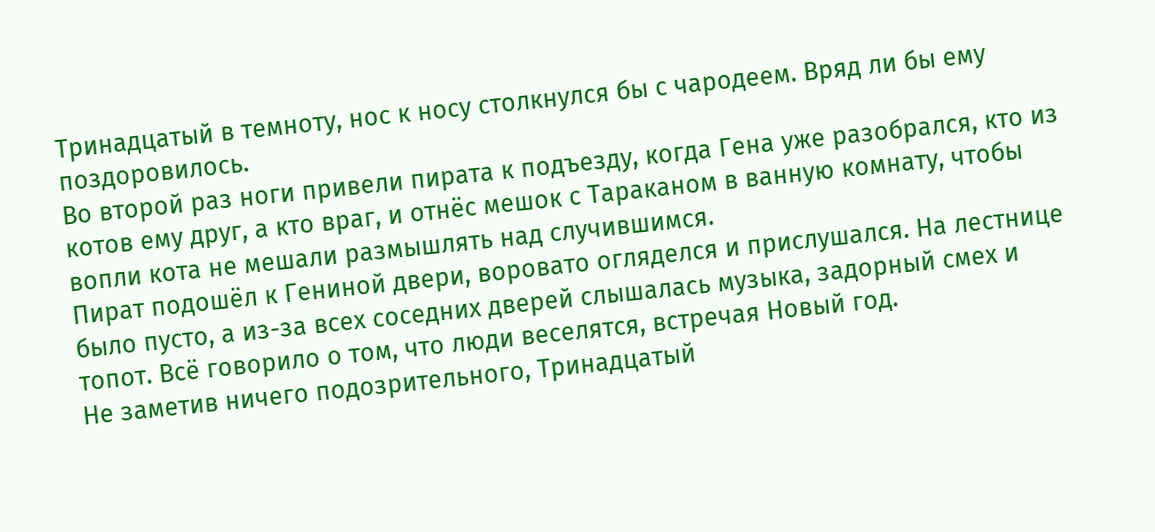Тринадцатый в темноту, нос к носу столкнулся бы с чародеем. Вряд ли бы ему поздоровилось.
Во второй раз ноги привели пирата к подъезду, когда Гена уже разобрался, кто из котов ему друг, а кто враг, и отнёс мешок с Тараканом в ванную комнату, чтобы вопли кота не мешали размышлять над случившимся.
Пират подошёл к Гениной двери, воровато огляделся и прислушался. На лестнице было пусто, а из-за всех соседних дверей слышалась музыка, задорный смех и топот. Всё говорило о том, что люди веселятся, встречая Новый год.
Не заметив ничего подозрительного, Тринадцатый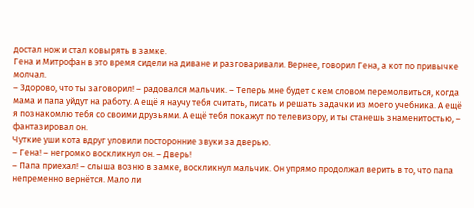достал нож и стал ковырять в замке.
Гена и Митрофан в это время сидели на диване и разговаривали. Вернее, говорил Гена, а кот по привычке молчал.
– Здорово, что ты заговорил! – радовался мальчик. – Теперь мне будет с кем словом перемолвиться, когда мама и папа уйдут на работу. А ещё я научу тебя считать, писать и решать задачки из моего учебника. А ещё я познакомлю тебя со своими друзьями. А ещё тебя покажут по телевизору, и ты станешь знаменитостью, – фантазировал он.
Чуткие уши кота вдруг уловили посторонние звуки за дверью.
– Гена! – негромко воскликнул он. – Дверь!
– Папа приехал! – слыша возню в замке, воскликнул мальчик. Он упрямо продолжал верить в то, что папа непременно вернётся. Мало ли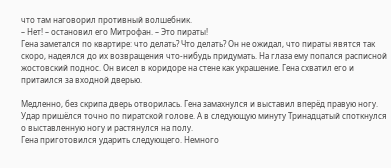что там наговорил противный волшебник.
– Нет! – остановил его Митрофан. – Это пираты!
Гена заметался по квартире: что делать? Что делать? Он не ожидал, что пираты явятся так скоро, надеялся до их возвращения что-нибудь придумать. На глаза ему попался расписной жостовский поднос. Он висел в коридоре на стене как украшение. Гена схватил его и притаился за входной дверью.

Медленно, без скрипа дверь отворилась. Гена замахнулся и выставил вперёд правую ногу.
Удар пришёлся точно по пиратской голове. А в следующую минуту Тринадцатый споткнулся о выставленную ногу и растянулся на полу.
Гена приготовился ударить следующего. Немного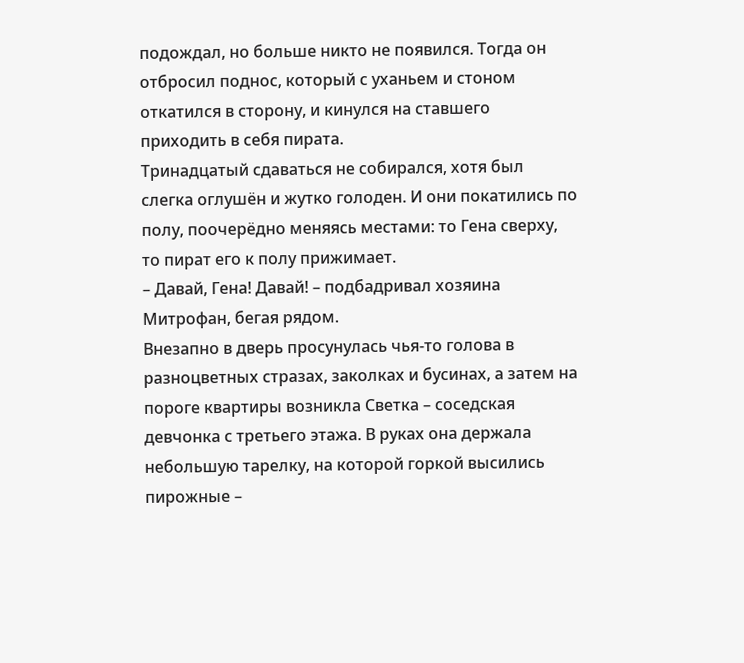подождал, но больше никто не появился. Тогда он отбросил поднос, который с уханьем и стоном откатился в сторону, и кинулся на ставшего приходить в себя пирата.
Тринадцатый сдаваться не собирался, хотя был слегка оглушён и жутко голоден. И они покатились по полу, поочерёдно меняясь местами: то Гена сверху, то пират его к полу прижимает.
– Давай, Гена! Давай! – подбадривал хозяина Митрофан, бегая рядом.
Внезапно в дверь просунулась чья-то голова в разноцветных стразах, заколках и бусинах, а затем на пороге квартиры возникла Светка – соседская девчонка с третьего этажа. В руках она держала небольшую тарелку, на которой горкой высились пирожные –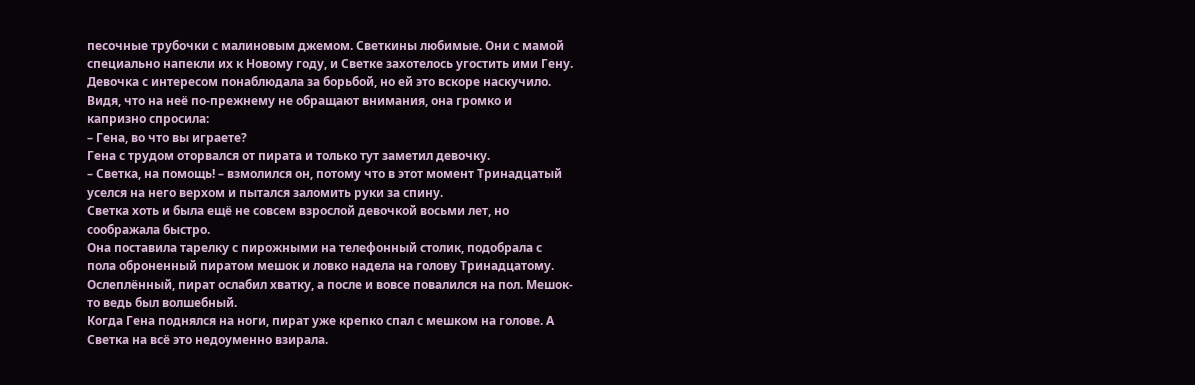песочные трубочки с малиновым джемом. Светкины любимые. Они с мамой специально напекли их к Новому году, и Светке захотелось угостить ими Гену.
Девочка с интересом понаблюдала за борьбой, но ей это вскоре наскучило. Видя, что на неё по-прежнему не обращают внимания, она громко и капризно спросила:
– Гена, во что вы играете?
Гена с трудом оторвался от пирата и только тут заметил девочку.
– Светка, на помощь! – взмолился он, потому что в этот момент Тринадцатый уселся на него верхом и пытался заломить руки за спину.
Светка хоть и была ещё не совсем взрослой девочкой восьми лет, но соображала быстро.
Она поставила тарелку с пирожными на телефонный столик, подобрала с пола оброненный пиратом мешок и ловко надела на голову Тринадцатому. Ослеплённый, пират ослабил хватку, а после и вовсе повалился на пол. Мешок-то ведь был волшебный.
Когда Гена поднялся на ноги, пират уже крепко спал с мешком на голове. А Светка на всё это недоуменно взирала.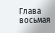Глава восьмая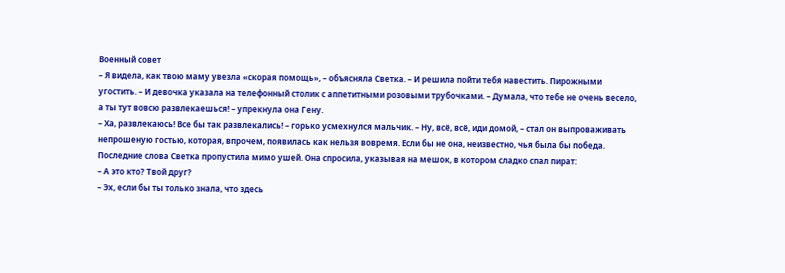Военный совет
– Я видела, как твою маму увезла «скорая помощь», – объясняла Светка. – И решила пойти тебя навестить. Пирожными угостить. – И девочка указала на телефонный столик с аппетитными розовыми трубочками. – Думала, что тебе не очень весело, а ты тут вовсю развлекаешься! – упрекнула она Гену.
– Ха, развлекаюсь! Все бы так развлекались! – горько усмехнулся мальчик. – Ну, всё, всё, иди домой, – стал он выпроваживать непрошеную гостью, которая, впрочем, появилась как нельзя вовремя. Если бы не она, неизвестно, чья была бы победа.
Последние слова Светка пропустила мимо ушей. Она спросила, указывая на мешок, в котором сладко спал пират:
– А это кто? Твой друг?
– Эх, если бы ты только знала, что здесь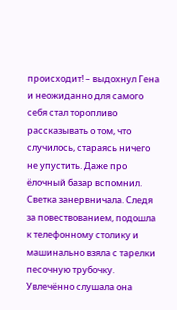происходит! – выдохнул Гена и неожиданно для самого себя стал торопливо рассказывать о том, что случилось, стараясь ничего не упустить. Даже про ёлочный базар вспомнил.
Светка занервничала. Следя за повествованием, подошла к телефонному столику и машинально взяла с тарелки песочную трубочку. Увлечённо слушала она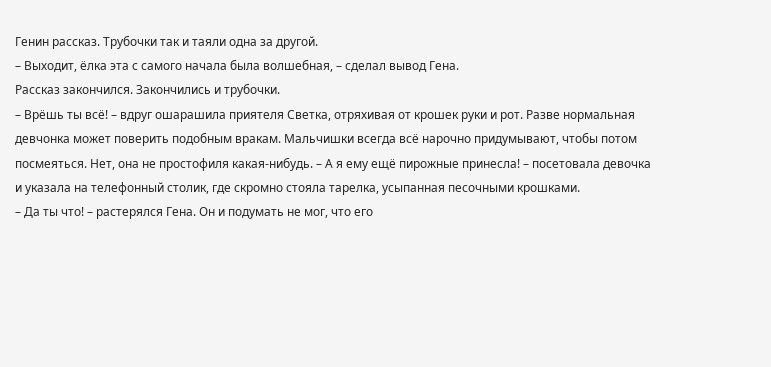Генин рассказ. Трубочки так и таяли одна за другой.
– Выходит, ёлка эта с самого начала была волшебная, – сделал вывод Гена.
Рассказ закончился. Закончились и трубочки.
– Врёшь ты всё! – вдруг ошарашила приятеля Светка, отряхивая от крошек руки и рот. Разве нормальная девчонка может поверить подобным вракам. Мальчишки всегда всё нарочно придумывают, чтобы потом посмеяться. Нет, она не простофиля какая-нибудь. – А я ему ещё пирожные принесла! – посетовала девочка и указала на телефонный столик, где скромно стояла тарелка, усыпанная песочными крошками.
– Да ты что! – растерялся Гена. Он и подумать не мог, что его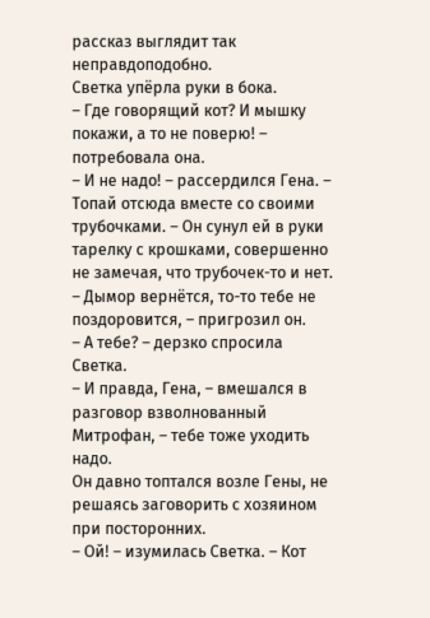рассказ выглядит так неправдоподобно.
Светка упёрла руки в бока.
– Где говорящий кот? И мышку покажи, а то не поверю! – потребовала она.
– И не надо! – рассердился Гена. – Топай отсюда вместе со своими трубочками. – Он сунул ей в руки тарелку с крошками, совершенно не замечая, что трубочек-то и нет. – Дымор вернётся, то-то тебе не поздоровится, – пригрозил он.
– А тебе? – дерзко спросила Светка.
– И правда, Гена, – вмешался в разговор взволнованный Митрофан, – тебе тоже уходить надо.
Он давно топтался возле Гены, не решаясь заговорить с хозяином при посторонних.
– Ой! – изумилась Светка. – Кот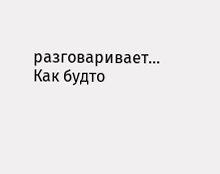разговаривает…
Как будто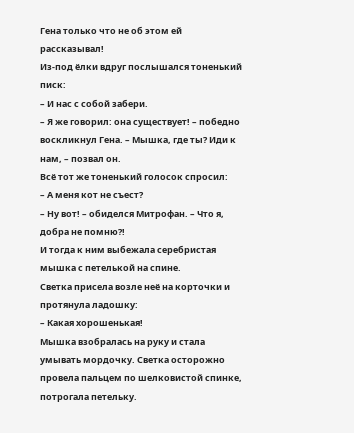Гена только что не об этом ей рассказывал!
Из-под ёлки вдруг послышался тоненький писк:
– И нас с собой забери.
– Я же говорил: она существует! – победно воскликнул Гена. – Мышка, где ты? Иди к нам, – позвал он.
Всё тот же тоненький голосок спросил:
– А меня кот не съест?
– Ну вот! – обиделся Митрофан. – Что я, добра не помню?!
И тогда к ним выбежала серебристая мышка с петелькой на спине.
Светка присела возле неё на корточки и протянула ладошку:
– Какая хорошенькая!
Мышка взобралась на руку и стала умывать мордочку. Светка осторожно провела пальцем по шелковистой спинке, потрогала петельку.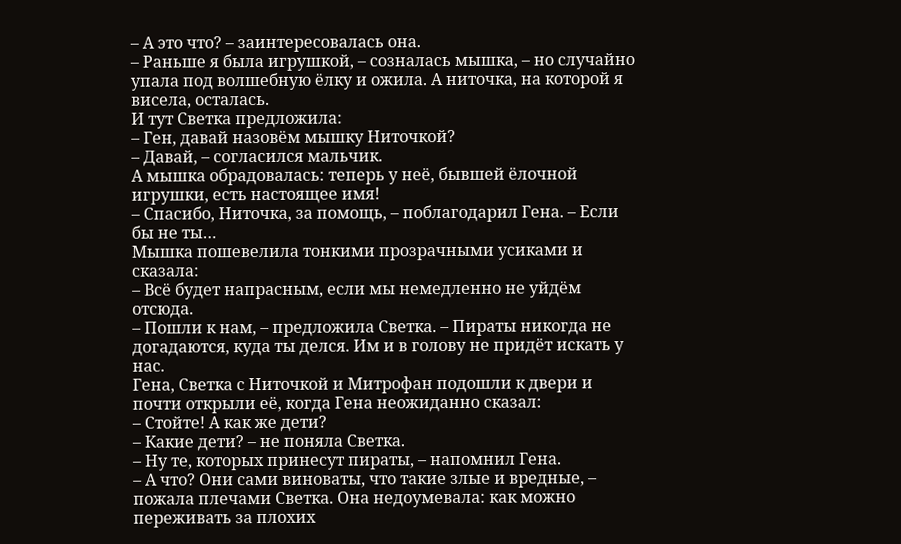– А это что? – заинтересовалась она.
– Раньше я была игрушкой, – созналась мышка, – но случайно упала под волшебную ёлку и ожила. А ниточка, на которой я висела, осталась.
И тут Светка предложила:
– Ген, давай назовём мышку Ниточкой?
– Давай, – согласился мальчик.
А мышка обрадовалась: теперь у неё, бывшей ёлочной игрушки, есть настоящее имя!
– Спасибо, Ниточка, за помощь, – поблагодарил Гена. – Если бы не ты…
Мышка пошевелила тонкими прозрачными усиками и сказала:
– Всё будет напрасным, если мы немедленно не уйдём отсюда.
– Пошли к нам, – предложила Светка. – Пираты никогда не догадаются, куда ты делся. Им и в голову не придёт искать у нас.
Гена, Светка с Ниточкой и Митрофан подошли к двери и почти открыли её, когда Гена неожиданно сказал:
– Стойте! А как же дети?
– Какие дети? – не поняла Светка.
– Ну те, которых принесут пираты, – напомнил Гена.
– А что? Они сами виноваты, что такие злые и вредные, – пожала плечами Светка. Она недоумевала: как можно переживать за плохих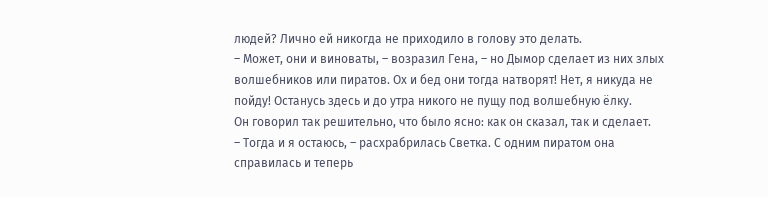людей? Лично ей никогда не приходило в голову это делать.
– Может, они и виноваты, – возразил Гена, – но Дымор сделает из них злых волшебников или пиратов. Ох и бед они тогда натворят! Нет, я никуда не пойду! Останусь здесь и до утра никого не пущу под волшебную ёлку.
Он говорил так решительно, что было ясно: как он сказал, так и сделает.
– Тогда и я остаюсь, – расхрабрилась Светка. С одним пиратом она справилась и теперь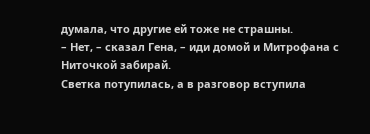думала, что другие ей тоже не страшны.
– Нет, – сказал Гена, – иди домой и Митрофана с Ниточкой забирай.
Светка потупилась, а в разговор вступила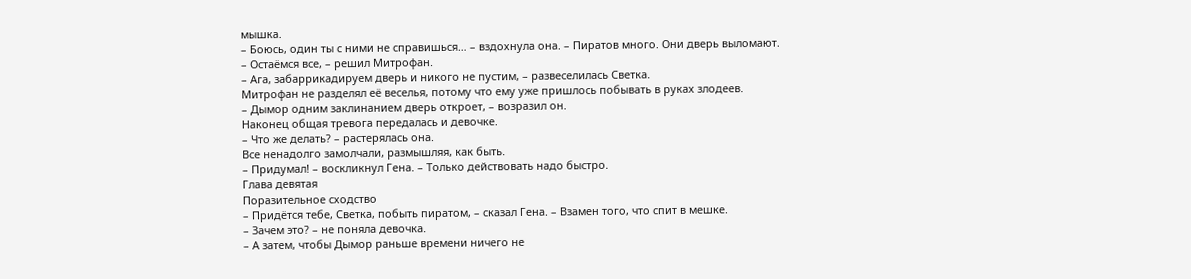мышка.
– Боюсь, один ты с ними не справишься… – вздохнула она. – Пиратов много. Они дверь выломают.
– Остаёмся все, – решил Митрофан.
– Ага, забаррикадируем дверь и никого не пустим, – развеселилась Светка.
Митрофан не разделял её веселья, потому что ему уже пришлось побывать в руках злодеев.
– Дымор одним заклинанием дверь откроет, – возразил он.
Наконец общая тревога передалась и девочке.
– Что же делать? – растерялась она.
Все ненадолго замолчали, размышляя, как быть.
– Придумал! – воскликнул Гена. – Только действовать надо быстро.
Глава девятая
Поразительное сходство
– Придётся тебе, Светка, побыть пиратом, – сказал Гена. – Взамен того, что спит в мешке.
– Зачем это? – не поняла девочка.
– А затем, чтобы Дымор раньше времени ничего не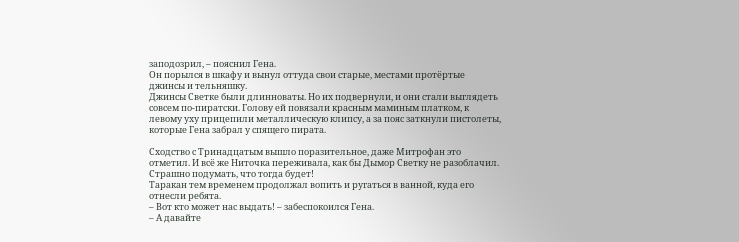заподозрил, – пояснил Гена.
Он порылся в шкафу и вынул оттуда свои старые, местами протёртые джинсы и тельняшку.
Джинсы Светке были длинноваты. Но их подвернули, и они стали выглядеть совсем по-пиратски. Голову ей повязали красным маминым платком, к левому уху прицепили металлическую клипсу, а за пояс заткнули пистолеты, которые Гена забрал у спящего пирата.

Сходство с Тринадцатым вышло поразительное, даже Митрофан это отметил. И всё же Ниточка переживала, как бы Дымор Светку не разоблачил. Страшно подумать, что тогда будет!
Таракан тем временем продолжал вопить и ругаться в ванной, куда его отнесли ребята.
– Вот кто может нас выдать! – забеспокоился Гена.
– А давайте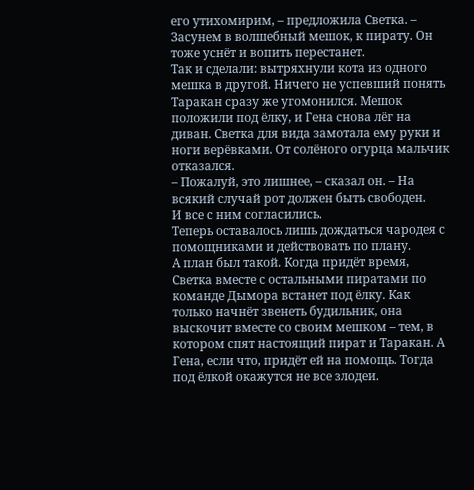его утихомирим, – предложила Светка. – Засунем в волшебный мешок, к пирату. Он тоже уснёт и вопить перестанет.
Так и сделали: вытряхнули кота из одного мешка в другой. Ничего не успевший понять Таракан сразу же угомонился. Мешок положили под ёлку, и Гена снова лёг на диван. Светка для вида замотала ему руки и ноги верёвками. От солёного огурца мальчик отказался.
– Пожалуй, это лишнее, – сказал он. – На всякий случай рот должен быть свободен.
И все с ним согласились.
Теперь оставалось лишь дождаться чародея с помощниками и действовать по плану.
А план был такой. Когда придёт время, Светка вместе с остальными пиратами по команде Дымора встанет под ёлку. Как только начнёт звенеть будильник, она выскочит вместе со своим мешком – тем, в котором спят настоящий пират и Таракан. А Гена, если что, придёт ей на помощь. Тогда под ёлкой окажутся не все злодеи.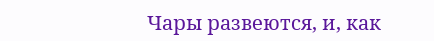Чары развеются, и, как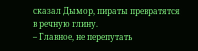сказал Дымор, пираты превратятся в речную глину.
– Главное, не перепутать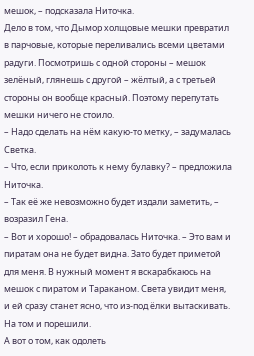мешок, – подсказала Ниточка.
Дело в том, что Дымор холщовые мешки превратил в парчовые, которые переливались всеми цветами радуги. Посмотришь с одной стороны – мешок зелёный, глянешь с другой – жёлтый, а с третьей стороны он вообще красный. Поэтому перепутать мешки ничего не стоило.
– Надо сделать на нём какую-то метку, – задумалась Светка.
– Что, если приколоть к нему булавку? – предложила Ниточка.
– Так её же невозможно будет издали заметить, – возразил Гена.
– Вот и хорошо! – обрадовалась Ниточка. – Это вам и пиратам она не будет видна. Зато будет приметой для меня. В нужный момент я вскарабкаюсь на мешок с пиратом и Тараканом. Света увидит меня, и ей сразу станет ясно, что из-под ёлки вытаскивать.
На том и порешили.
А вот о том, как одолеть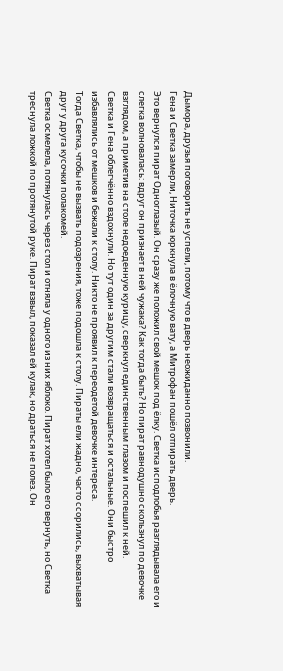Дымора, друзья поговорить не успели, потому что в дверь неожиданно позвонили.
Гена и Светка замерли, Ниточка юркнула в ёлочную вату, а Митрофан пошёл отпирать дверь.
Это вернулся пират Одноглазый. Он сразу же положил свой мешок под ёлку. Светка исподлобья разглядывала его и слегка волновалась: вдруг он признает в ней чужака? Как тогда быть? Но пират равнодушно скользнул по девочке взглядом, а приметив на столе недоеденную курицу, сверкнул единственным глазом и поспешил к ней.
Светка и Гена облегчённо вздохнули. Но тут один за другим стали возвращаться и остальные. Они быстро избавлялись от мешков и бежали к столу. Никто не проявил к переодетой девочке интереса.
Тогда Светка, чтобы не вызвать подозрения, тоже подошла к столу. Пираты ели жадно, часто ссорились, выхватывая друг у друга кусочки полакомей.
Светка осмелела, потянулась через стол и отняла у одного из них яблоко. Пират хотел было его вернуть, но Светка треснула ложкой по протянутой руке. Пират взвыл, показал ей кулак, но драться не полез. Он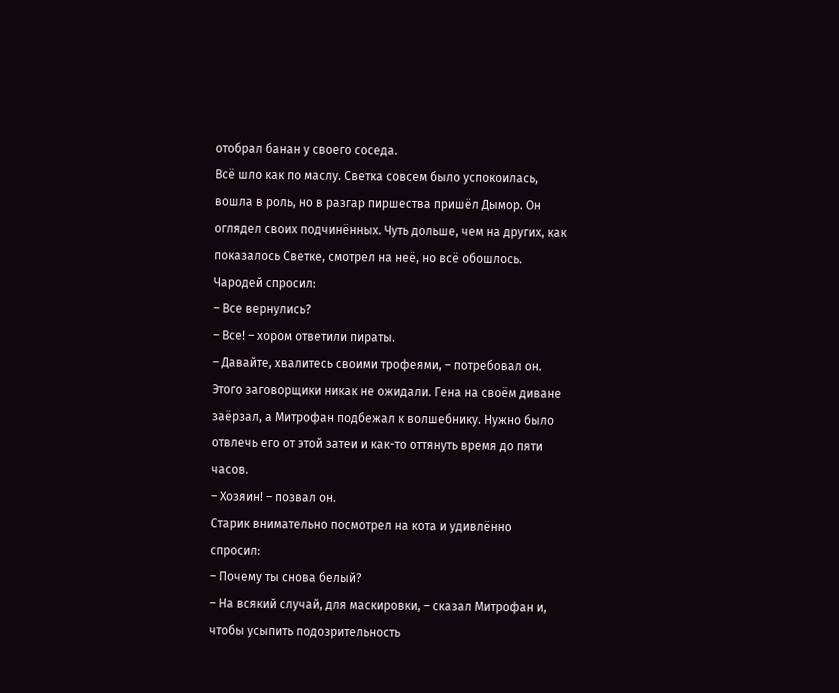отобрал банан у своего соседа.
Всё шло как по маслу. Светка совсем было успокоилась, вошла в роль, но в разгар пиршества пришёл Дымор. Он оглядел своих подчинённых. Чуть дольше, чем на других, как показалось Светке, смотрел на неё, но всё обошлось.
Чародей спросил:
– Все вернулись?
– Все! – хором ответили пираты.
– Давайте, хвалитесь своими трофеями, – потребовал он.
Этого заговорщики никак не ожидали. Гена на своём диване заёрзал, а Митрофан подбежал к волшебнику. Нужно было отвлечь его от этой затеи и как-то оттянуть время до пяти часов.
– Хозяин! – позвал он.
Старик внимательно посмотрел на кота и удивлённо спросил:
– Почему ты снова белый?
– На всякий случай, для маскировки, – сказал Митрофан и, чтобы усыпить подозрительность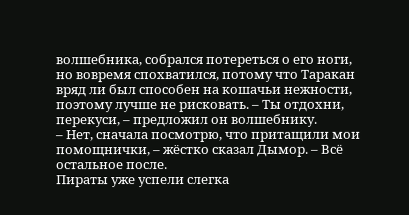волшебника, собрался потереться о его ноги, но вовремя спохватился, потому что Таракан вряд ли был способен на кошачьи нежности, поэтому лучше не рисковать. – Ты отдохни, перекуси, – предложил он волшебнику.
– Нет, сначала посмотрю, что притащили мои помощнички, – жёстко сказал Дымор. – Всё остальное после.
Пираты уже успели слегка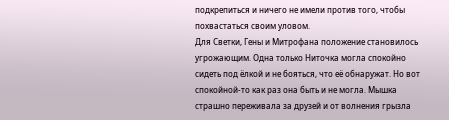подкрепиться и ничего не имели против того, чтобы похвастаться своим уловом.
Для Светки, Гены и Митрофана положение становилось угрожающим. Одна только Ниточка могла спокойно сидеть под ёлкой и не бояться, что её обнаружат. Но вот спокойной-то как раз она быть и не могла. Мышка страшно переживала за друзей и от волнения грызла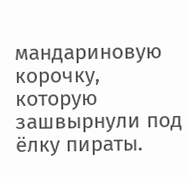мандариновую корочку, которую зашвырнули под ёлку пираты.